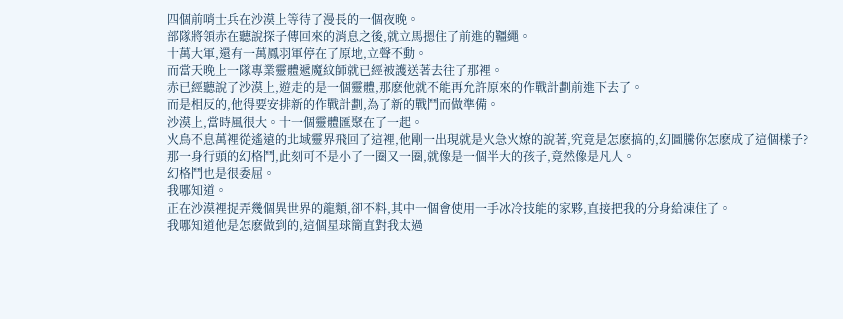四個前哨士兵在沙漠上等待了漫長的一個夜晚。
部隊將領赤在聽說探子傳回來的消息之後,就立馬摁住了前進的韁繩。
十萬大軍,還有一萬鳳羽軍停在了原地,立聲不動。
而當天晚上一隊專業靈體遞魔紋師就已經被護送著去往了那裡。
赤已經聽說了沙漠上,遊走的是一個靈體,那麽他就不能再允許原來的作戰計劃前進下去了。
而是相反的,他得要安排新的作戰計劃,為了新的戰鬥而做準備。
沙漠上,當時風很大。十一個靈體匯聚在了一起。
火鳥不息萬裡從遙遠的北域靈界飛回了這裡,他剛一出現就是火急火燎的說著,究竟是怎麽搞的,幻圖騰你怎麽成了這個樣子?
那一身行頭的幻格鬥,此刻可不是小了一圈又一圈,就像是一個半大的孩子,竟然像是凡人。
幻格鬥也是很委屈。
我哪知道。
正在沙漠裡捉弄幾個異世界的龍類,卻不料,其中一個會使用一手冰冷技能的家夥,直接把我的分身給凍住了。
我哪知道他是怎麽做到的,這個星球簡直對我太過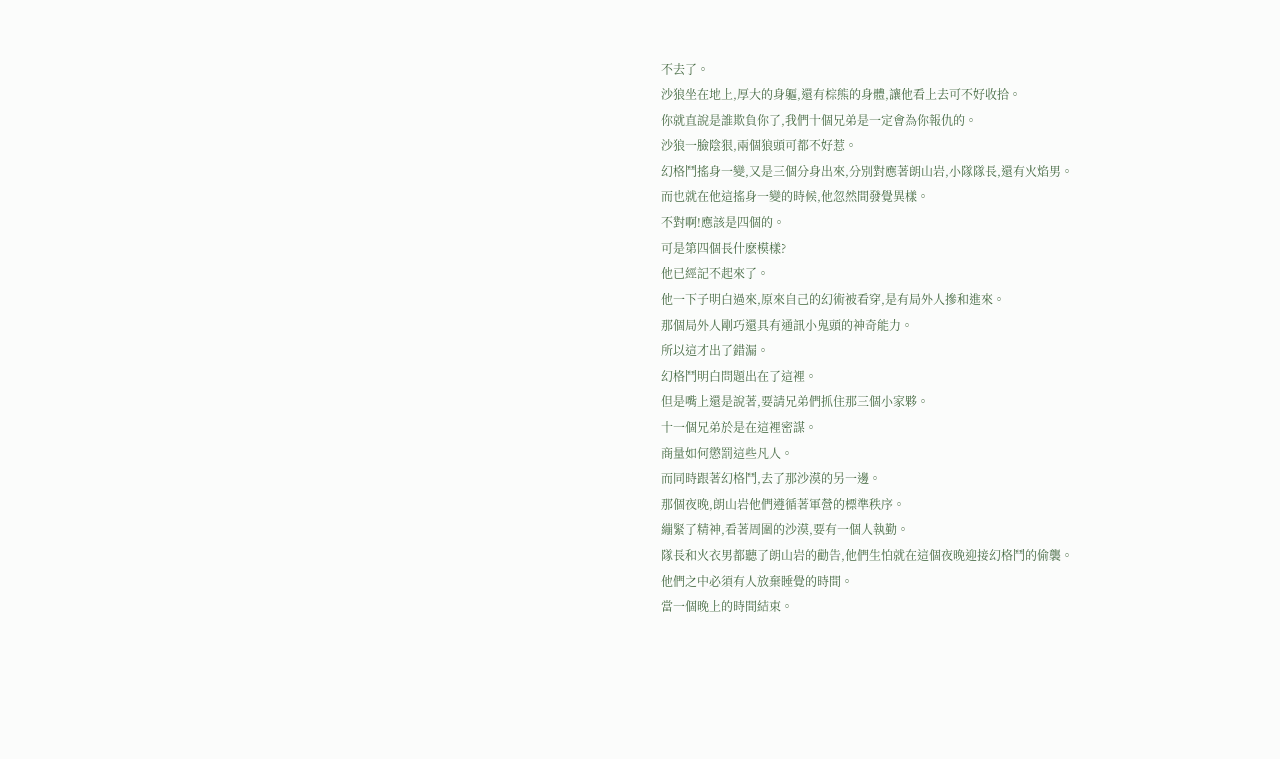不去了。
沙狼坐在地上,厚大的身軀,還有棕熊的身體,讓他看上去可不好收拾。
你就直說是誰欺負你了,我們十個兄弟是一定會為你報仇的。
沙狼一臉陰狠,兩個狼頭可都不好惹。
幻格鬥搖身一變,又是三個分身出來,分別對應著朗山岩,小隊隊長,還有火焰男。
而也就在他這搖身一變的時候,他忽然間發覺異樣。
不對啊!應該是四個的。
可是第四個長什麽模樣?
他已經記不起來了。
他一下子明白過來,原來自己的幻術被看穿,是有局外人摻和進來。
那個局外人剛巧還具有通訊小鬼頭的神奇能力。
所以這才出了錯漏。
幻格鬥明白問題出在了這裡。
但是嘴上還是說著,要請兄弟們抓住那三個小家夥。
十一個兄弟於是在這裡密謀。
商量如何懲罰這些凡人。
而同時跟著幻格鬥,去了那沙漠的另一邊。
那個夜晚,朗山岩他們遵循著軍營的標準秩序。
繃緊了精神,看著周圍的沙漠,要有一個人執勤。
隊長和火衣男都聽了朗山岩的勸告,他們生怕就在這個夜晚迎接幻格鬥的偷襲。
他們之中必須有人放棄睡覺的時間。
當一個晚上的時間結束。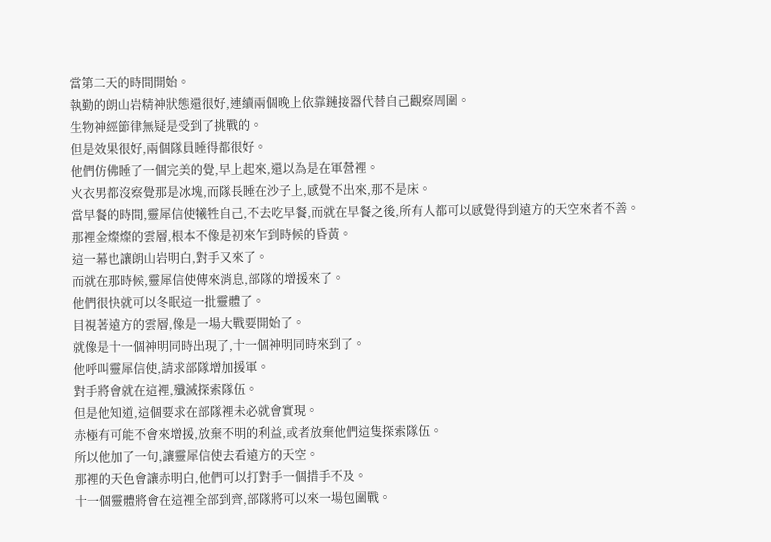當第二天的時間開始。
執勤的朗山岩精神狀態還很好,連續兩個晚上依靠鏈接器代替自己觀察周圍。
生物神經節律無疑是受到了挑戰的。
但是效果很好,兩個隊員睡得都很好。
他們仿佛睡了一個完美的覺,早上起來,還以為是在軍營裡。
火衣男都沒察覺那是冰塊,而隊長睡在沙子上,感覺不出來,那不是床。
當早餐的時間,靈犀信使犧牲自己,不去吃早餐,而就在早餐之後,所有人都可以感覺得到遠方的天空來者不善。
那裡金燦燦的雲層,根本不像是初來乍到時候的昏黃。
這一幕也讓朗山岩明白,對手又來了。
而就在那時候,靈犀信使傳來消息,部隊的增援來了。
他們很快就可以冬眠這一批靈體了。
目視著遠方的雲層,像是一場大戰要開始了。
就像是十一個神明同時出現了,十一個神明同時來到了。
他呼叫靈犀信使,請求部隊增加援軍。
對手將會就在這裡,殲滅探索隊伍。
但是他知道,這個要求在部隊裡未必就會實現。
赤極有可能不會來增援,放棄不明的利益,或者放棄他們這隻探索隊伍。
所以他加了一句,讓靈犀信使去看遠方的天空。
那裡的天色會讓赤明白,他們可以打對手一個措手不及。
十一個靈體將會在這裡全部到齊,部隊將可以來一場包圍戰。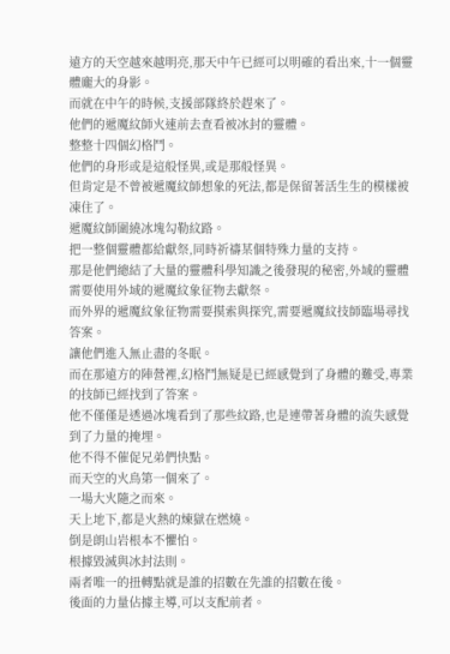遠方的天空越來越明亮,那天中午已經可以明確的看出來,十一個靈體龐大的身影。
而就在中午的時候,支援部隊終於趕來了。
他們的遞魔紋師火速前去查看被冰封的靈體。
整整十四個幻格鬥。
他們的身形或是這般怪異,或是那般怪異。
但肯定是不曾被遞魔紋師想象的死法,都是保留著活生生的模樣被凍住了。
遞魔紋師圍繞冰塊勾勒紋路。
把一整個靈體都給獻祭,同時祈禱某個特殊力量的支持。
那是他們總結了大量的靈體科學知識之後發現的秘密,外域的靈體需要使用外域的遞魔紋象征物去獻祭。
而外界的遞魔紋象征物需要摸索與探究,需要遞魔紋技師臨場尋找答案。
讓他們進入無止盡的冬眠。
而在那遠方的陣營裡,幻格鬥無疑是已經感覺到了身體的難受,專業的技師已經找到了答案。
他不僅僅是透過冰塊看到了那些紋路,也是連帶著身體的流失感覺到了力量的掩埋。
他不得不催促兄弟們快點。
而天空的火鳥第一個來了。
一場大火隨之而來。
天上地下,都是火熱的煉獄在燃燒。
倒是朗山岩根本不懼怕。
根據毀滅與冰封法則。
兩者唯一的扭轉點就是誰的招數在先誰的招數在後。
後面的力量佔據主導,可以支配前者。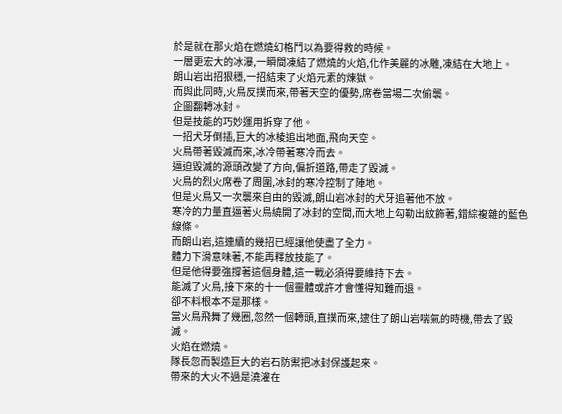於是就在那火焰在燃燒幻格鬥以為要得救的時候。
一層更宏大的冰瀑,一瞬間凍結了燃燒的火焰,化作美麗的冰雕,凍結在大地上。
朗山岩出招狠穩,一招結束了火焰元素的煉獄。
而與此同時,火鳥反撲而來,帶著天空的優勢,席卷當場二次偷襲。
企圖翻轉冰封。
但是技能的巧妙運用拆穿了他。
一招犬牙倒插,巨大的冰棱追出地面,飛向天空。
火鳥帶著毀滅而來,冰冷帶著寒冷而去。
逼迫毀滅的源頭改變了方向,偏折道路,帶走了毀滅。
火鳥的烈火席卷了周圍,冰封的寒冷控制了陣地。
但是火鳥又一次襲來自由的毀滅,朗山岩冰封的犬牙追著他不放。
寒冷的力量直逼著火鳥繞開了冰封的空間,而大地上勾勒出紋飾著,錯綜複雜的藍色線條。
而朗山岩,這連續的幾招已經讓他使盡了全力。
體力下滑意味著,不能再釋放技能了。
但是他得要強撐著這個身體,這一戰必須得要維持下去。
能滅了火鳥,接下來的十一個靈體或許才會懂得知難而退。
卻不料根本不是那樣。
當火鳥飛舞了幾圈,忽然一個轉頭,直撲而來,逮住了朗山岩喘氣的時機,帶去了毀滅。
火焰在燃燒。
隊長忽而製造巨大的岩石防禦把冰封保護起來。
帶來的大火不過是澆灌在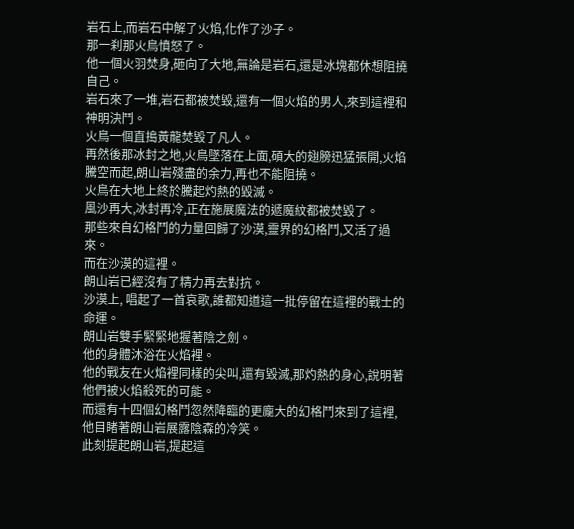岩石上,而岩石中解了火焰,化作了沙子。
那一刹那火鳥憤怒了。
他一個火羽焚身,砸向了大地,無論是岩石,還是冰塊都休想阻撓自己。
岩石來了一堆,岩石都被焚毀,還有一個火焰的男人,來到這裡和神明決鬥。
火鳥一個直搗黃龍焚毀了凡人。
再然後那冰封之地,火鳥墜落在上面,碩大的翅膀迅猛張開,火焰騰空而起,朗山岩殘盡的余力,再也不能阻撓。
火鳥在大地上終於騰起灼熱的毀滅。
風沙再大,冰封再冷,正在施展魔法的遞魔紋都被焚毀了。
那些來自幻格鬥的力量回歸了沙漠,靈界的幻格鬥,又活了過來。
而在沙漠的這裡。
朗山岩已經沒有了精力再去對抗。
沙漠上, 唱起了一首哀歌,誰都知道這一批停留在這裡的戰士的命運。
朗山岩雙手緊緊地握著陰之劍。
他的身體沐浴在火焰裡。
他的戰友在火焰裡同樣的尖叫,還有毀滅,那灼熱的身心,說明著他們被火焰殺死的可能。
而還有十四個幻格鬥忽然降臨的更龐大的幻格鬥來到了這裡,他目睹著朗山岩展露陰森的冷笑。
此刻提起朗山岩,提起這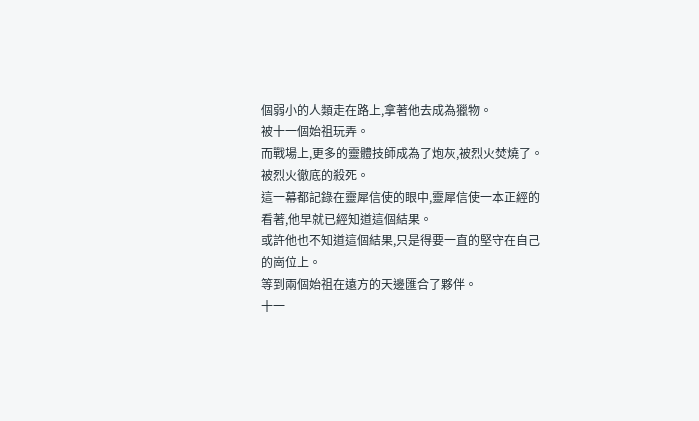個弱小的人類走在路上,拿著他去成為獵物。
被十一個始祖玩弄。
而戰場上,更多的靈體技師成為了炮灰,被烈火焚燒了。
被烈火徹底的殺死。
這一幕都記錄在靈犀信使的眼中,靈犀信使一本正經的看著,他早就已經知道這個結果。
或許他也不知道這個結果,只是得要一直的堅守在自己的崗位上。
等到兩個始祖在遠方的天邊匯合了夥伴。
十一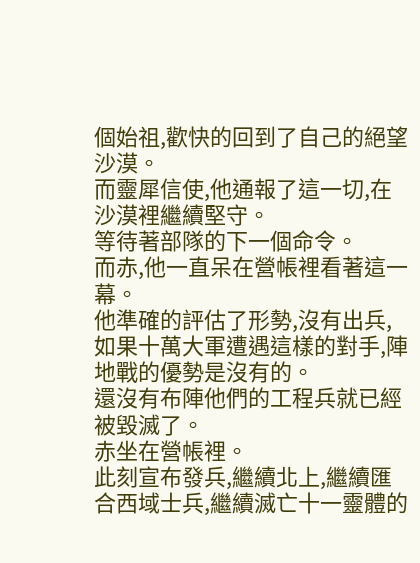個始祖,歡快的回到了自己的絕望沙漠。
而靈犀信使,他通報了這一切,在沙漠裡繼續堅守。
等待著部隊的下一個命令。
而赤,他一直呆在營帳裡看著這一幕。
他準確的評估了形勢,沒有出兵,如果十萬大軍遭遇這樣的對手,陣地戰的優勢是沒有的。
還沒有布陣他們的工程兵就已經被毀滅了。
赤坐在營帳裡。
此刻宣布發兵,繼續北上,繼續匯合西域士兵,繼續滅亡十一靈體的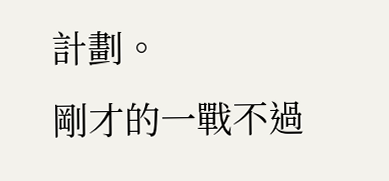計劃。
剛才的一戰不過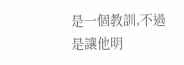是一個教訓,不過是讓他明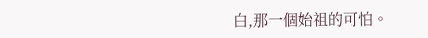白,那一個始祖的可怕。